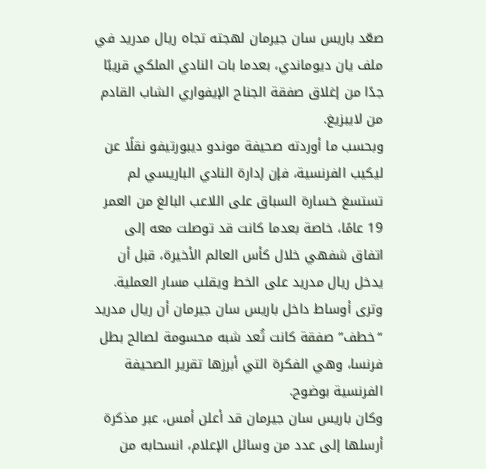صعّد باريس سان جيرمان لهجته تجاه ريال مدريد في ملف يان ديوماندي، بعدما بات النادي الملكي قريبًا جدًا من إغلاق صفقة الجناح الإيفواري الشاب القادم من لايبزيغ.
وبحسب ما أوردته صحيفة موندو ديبورتيفو نقلًا عن ليكيب الفرنسية، فإن إدارة النادي الباريسي لم تستسغ خسارة السباق على اللاعب البالغ من العمر 19 عامًا، خاصة بعدما كانت قد توصلت معه إلى اتفاق شفهي خلال كأس العالم الأخيرة، قبل أن يدخل ريال مدريد على الخط ويقلب مسار العملية.
وترى أوساط داخل باريس سان جيرمان أن ريال مدريد “خطف” صفقة كانت تُعد شبه محسومة لصالح بطل فرنسا، وهي الفكرة التي أبرزها تقرير الصحيفة الفرنسية بوضوح.
وكان باريس سان جيرمان قد أعلن أمس، عبر مذكرة أرسلها إلى عدد من وسائل الإعلام، انسحابه من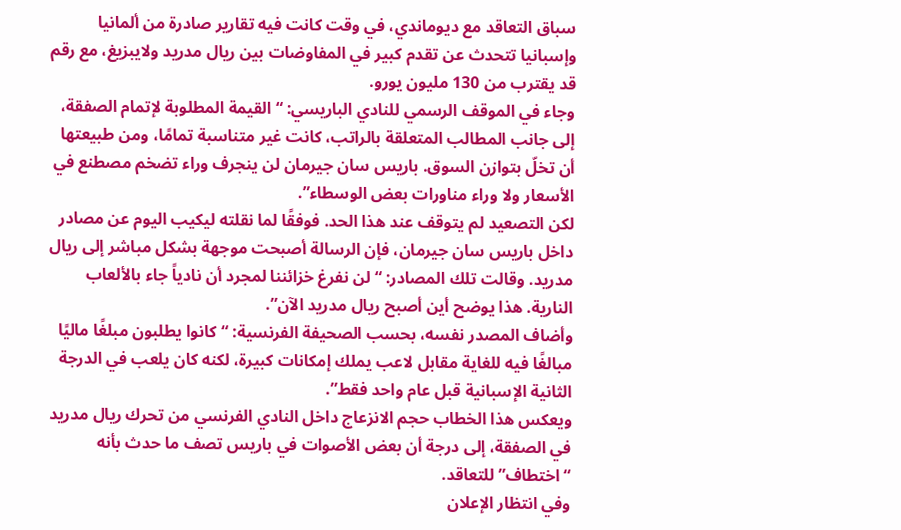سباق التعاقد مع ديوماندي، في وقت كانت فيه تقارير صادرة من ألمانيا وإسبانيا تتحدث عن تقدم كبير في المفاوضات بين ريال مدريد ولايبزيغ، مع رقم قد يقترب من 130 مليون يورو.
وجاء في الموقف الرسمي للنادي الباريسي: “القيمة المطلوبة لإتمام الصفقة، إلى جانب المطالب المتعلقة بالراتب، كانت غير متناسبة تمامًا، ومن طبيعتها أن تخلّ بتوازن السوق. باريس سان جيرمان لن ينجرف وراء تضخم مصطنع في الأسعار ولا وراء مناورات بعض الوسطاء”.
لكن التصعيد لم يتوقف عند هذا الحد. فوفقًا لما نقلته ليكيب اليوم عن مصادر داخل باريس سان جيرمان، فإن الرسالة أصبحت موجهة بشكل مباشر إلى ريال مدريد. وقالت تلك المصادر: “لن نفرغ خزائننا لمجرد أن نادياً جاء بالألعاب النارية. هذا يوضح أين أصبح ريال مدريد الآن”.
وأضاف المصدر نفسه، بحسب الصحيفة الفرنسية: “كانوا يطلبون مبلغًا ماليًا مبالغًا فيه للغاية مقابل لاعب يملك إمكانات كبيرة، لكنه كان يلعب في الدرجة الثانية الإسبانية قبل عام واحد فقط”.
ويعكس هذا الخطاب حجم الانزعاج داخل النادي الفرنسي من تحرك ريال مدريد في الصفقة، إلى درجة أن بعض الأصوات في باريس تصف ما حدث بأنه “اختطاف” للتعاقد.
وفي انتظار الإعلان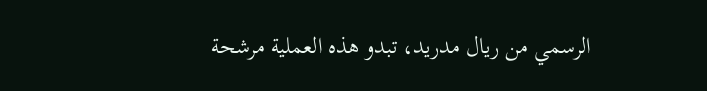الرسمي من ريال مدريد، تبدو هذه العملية مرشحة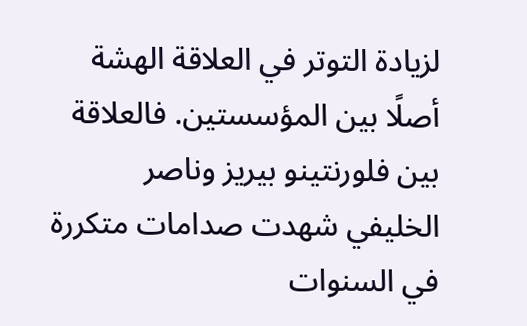لزيادة التوتر في العلاقة الهشة أصلًا بين المؤسستين. فالعلاقة بين فلورنتينو بيريز وناصر الخليفي شهدت صدامات متكررة في السنوات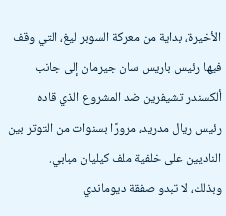الأخيرة، بداية من معركة السوبر ليغ، التي وقف فيها رئيس باريس سان جيرمان إلى جانب ألكسندر تشيفرين ضد المشروع الذي قاده رئيس ريال مدريد، مرورًا بسنوات من التوتر بين الناديين على خلفية ملف كيليان مبابي.
وبذلك، لا تبدو صفقة ديوماندي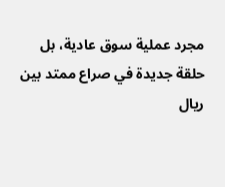مجرد عملية سوق عادية، بل حلقة جديدة في صراع ممتد بين ريال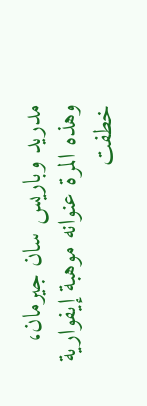مدريد وباريس سان جيرمان، وهذه المرة عنوانه موهبة إيفوارية خطفت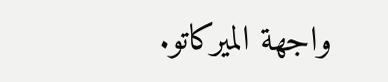واجهة الميركاتو.